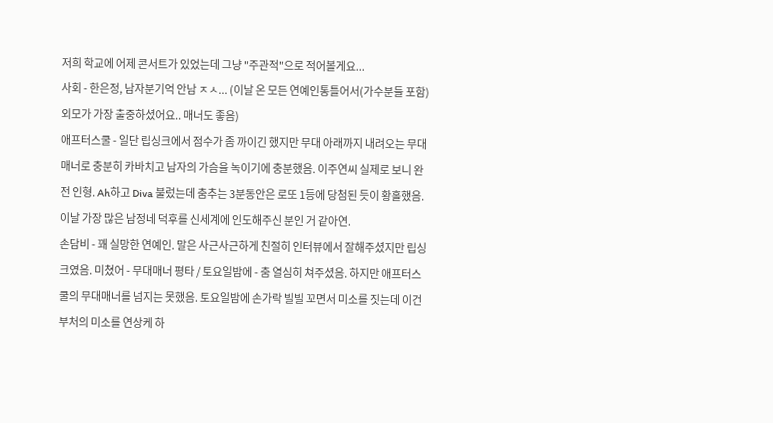저희 학교에 어제 콘서트가 있었는데 그냥 "주관적"으로 적어볼게요...
사회 - 한은정, 남자분기억 안남 ㅈㅅ... (이날 온 모든 연예인통틀어서(가수분들 포함) 외모가 가장 출중하셨어요.. 매너도 좋음)
애프터스쿨 - 일단 립싱크에서 점수가 좀 까이긴 했지만 무대 아래까지 내려오는 무대매너로 충분히 카바치고 남자의 가슴을 녹이기에 충분했음. 이주연씨 실제로 보니 완전 인형. Ah하고 Diva 불렀는데 춤추는 3분동안은 로또 1등에 당첨된 듯이 황홀했음. 이날 가장 많은 남정네 덕후를 신세계에 인도해주신 분인 거 같아연.
손담비 - 꽤 실망한 연예인. 말은 사근사근하게 친절히 인터뷰에서 잘해주셨지만 립싱크였음. 미쳤어 - 무대매너 평타 / 토요일밤에 - 춤 열심히 쳐주셨음. 하지만 애프터스쿨의 무대매너를 넘지는 못했음. 토요일밤에 손가락 빌빌 꼬면서 미소를 짓는데 이건 부처의 미소를 연상케 하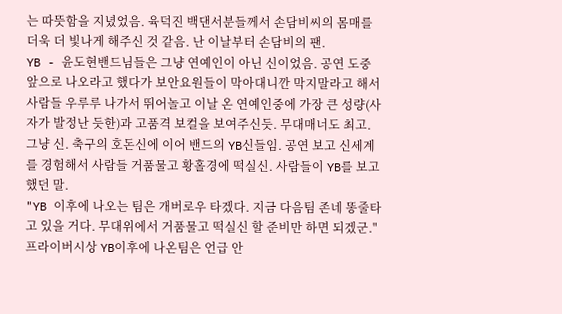는 따뜻함을 지녔었음. 육덕진 백댄서분들께서 손담비씨의 몸매를 더욱 더 빛나게 해주신 것 같음. 난 이날부터 손담비의 팬.
YB - 윤도현밴드님들은 그냥 연예인이 아닌 신이었음. 공연 도중 앞으로 나오라고 했다가 보안요원들이 막아대니깐 막지말라고 해서 사람들 우루루 나가서 뛰어놀고 이날 온 연예인중에 가장 큰 성량(사자가 발정난 듯한)과 고품격 보컬을 보여주신듯. 무대매너도 최고. 그냥 신. 축구의 호돈신에 이어 밴드의 YB신들임. 공연 보고 신세계를 경험해서 사람들 거품물고 황홀경에 떡실신. 사람들이 YB를 보고 했던 말.
"YB 이후에 나오는 팀은 개버로우 타겠다. 지금 다음팀 존네 똥줄타고 있을 거다. 무대위에서 거품물고 떡실신 할 준비만 하면 되겠군."
프라이버시상 YB이후에 나온팀은 언급 안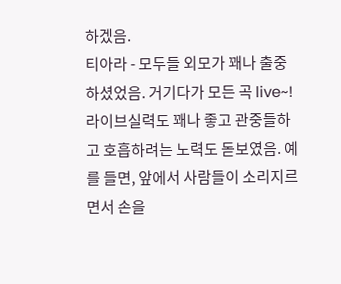하겠음.
티아라 - 모두들 외모가 꽤나 출중하셨었음. 거기다가 모든 곡 live~! 라이브실력도 꽤나 좋고 관중들하고 호흡하려는 노력도 돋보였음. 예를 들면, 앞에서 사람들이 소리지르면서 손을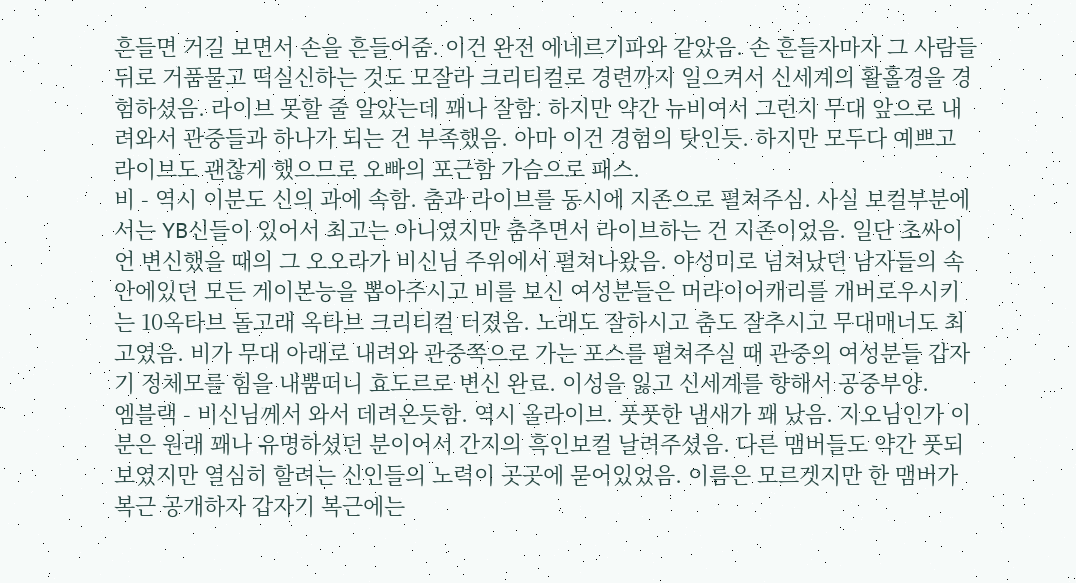흔들면 거길 보면서 손을 흔들어줌. 이건 완전 에네르기파와 같았음. 손 흔들자마자 그 사람들 뒤로 거품물고 떡실신하는 것도 모잘라 크리티컬로 경련까지 일으켜서 신세계의 활홀경을 경험하셨음. 라이브 못할 줄 알았는데 꽤나 잘함. 하지만 약간 뉴비여서 그런지 무대 앞으로 내려와서 관중들과 하나가 되는 건 부족했음. 아마 이건 경험의 탓인듯. 하지만 모두다 예쁘고 라이브도 괜찮게 했으므로 오빠의 포근함 가슴으로 패스.
비 - 역시 이분도 신의 과에 속함. 춤과 라이브를 동시에 지존으로 펼쳐주심. 사실 보컬부분에서는 YB신들이 있어서 최고는 아니였지만 춤추면서 라이브하는 건 지존이었음. 일단 초싸이언 변신했을 때의 그 오오라가 비신님 주위에서 펼쳐나왔음. 야성미로 넘쳐났던 남자들의 속안에있던 모든 게이본능을 뽑아주시고 비를 보신 여성분들은 머라이어캐리를 개버로우시키는 10옥타브 돌고래 옥타브 크리티컬 터졌음. 노래도 잘하시고 춤도 잘추시고 무대매너도 최고였음. 비가 무대 아래로 내려와 관중쪽으로 가는 포스를 펼쳐주실 때 관중의 여성분들 갑자기 정체모를 힘을 내뿜떠니 효도르로 변신 완료. 이성을 잃고 신세계를 향해서 공중부양.
엠블랙 - 비신님께서 와서 데려온듯함. 역시 올라이브. 풋풋한 냄새가 꽤 났음. 지오님인가 이분은 원래 꽤나 유명하셨던 분이어서 간지의 흑인보컬 날려주셨음. 다른 맴버들도 약간 풋되보였지만 열심히 할려는 신인들의 노력이 곳곳에 묻어있었음. 이름은 모르겟지만 한 맴버가 복근 공개하자 갑자기 복근에는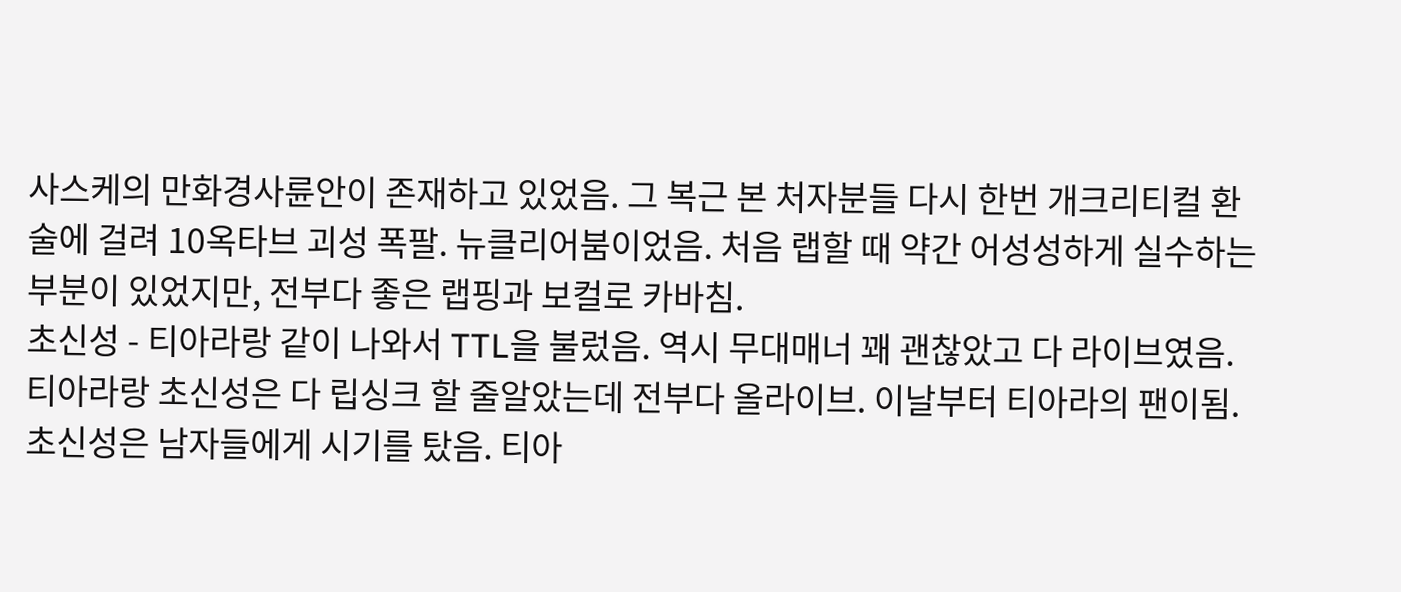사스케의 만화경사륜안이 존재하고 있었음. 그 복근 본 처자분들 다시 한번 개크리티컬 환술에 걸려 10옥타브 괴성 폭팔. 뉴클리어붐이었음. 처음 랩할 때 약간 어성성하게 실수하는 부분이 있었지만, 전부다 좋은 랩핑과 보컬로 카바침.
초신성 - 티아라랑 같이 나와서 TTL을 불렀음. 역시 무대매너 꽤 괜찮았고 다 라이브였음. 티아라랑 초신성은 다 립싱크 할 줄알았는데 전부다 올라이브. 이날부터 티아라의 팬이됨. 초신성은 남자들에게 시기를 탔음. 티아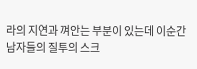라의 지연과 껴안는 부분이 있는데 이순간 남자들의 질투의 스크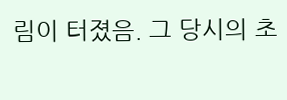림이 터졌음. 그 당시의 초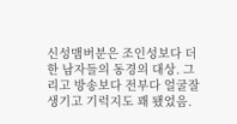신성맴버분은 조인성보다 더한 남자들의 동경의 대상. 그리고 방송보다 전부다 얼굴잘생기고 기럭지도 꽤 됐었음.